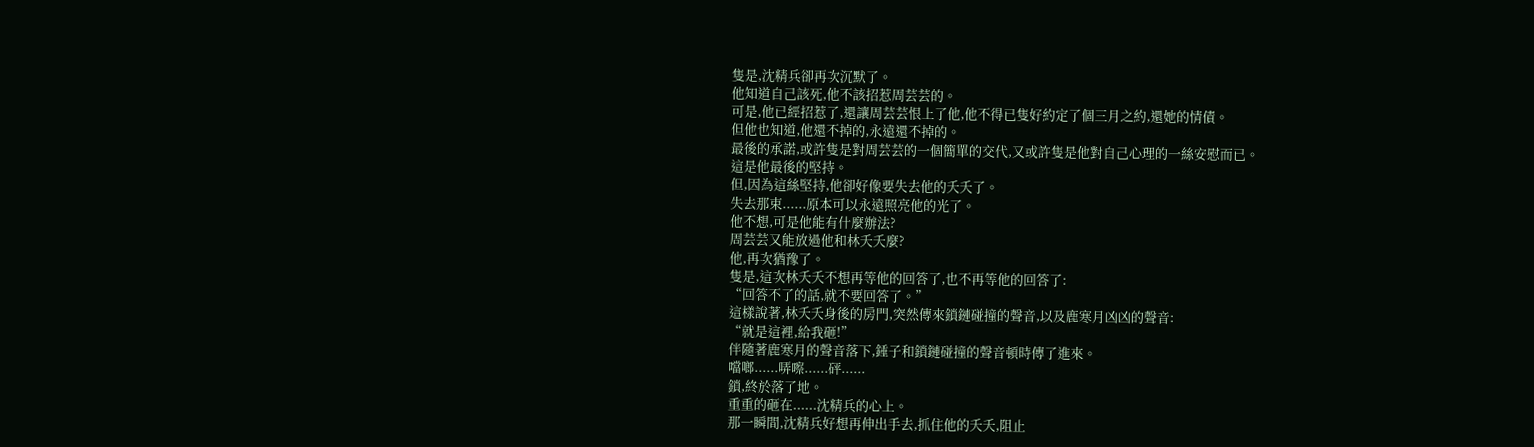隻是,沈精兵卻再次沉默了。
他知道自己該死,他不該招惹周芸芸的。
可是,他已經招惹了,還讓周芸芸恨上了他,他不得已隻好約定了個三月之約,還她的情債。
但他也知道,他還不掉的,永遠還不掉的。
最後的承諾,或許隻是對周芸芸的一個簡單的交代,又或許隻是他對自己心理的一絲安慰而已。
這是他最後的堅持。
但,因為這絲堅持,他卻好像要失去他的夭夭了。
失去那束......原本可以永遠照亮他的光了。
他不想,可是他能有什麼辦法?
周芸芸又能放過他和林夭夭麼?
他,再次猶豫了。
隻是,這次林夭夭不想再等他的回答了,也不再等他的回答了:
“回答不了的話,就不要回答了。”
這樣說著,林夭夭身後的房門,突然傳來鎖鏈碰撞的聲音,以及鹿寒月凶凶的聲音:
“就是這裡,給我砸!”
伴隨著鹿寒月的聲音落下,錘子和鎖鏈碰撞的聲音頓時傳了進來。
噹啷......哢嚓......砰......
鎖,終於落了地。
重重的砸在......沈精兵的心上。
那一瞬間,沈精兵好想再伸出手去,抓住他的夭夭,阻止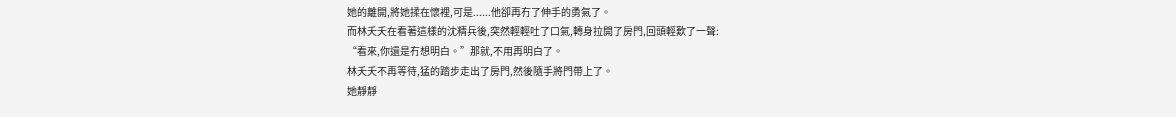她的離開,將她揉在懷裡,可是......他卻再冇了伸手的勇氣了。
而林夭夭在看著這樣的沈精兵後,突然輕輕吐了口氣,轉身拉開了房門,回頭輕歎了一聲:
“看來,你還是冇想明白。”那就,不用再明白了。
林夭夭不再等待,猛的踏步走出了房門,然後隨手將門帶上了。
她靜靜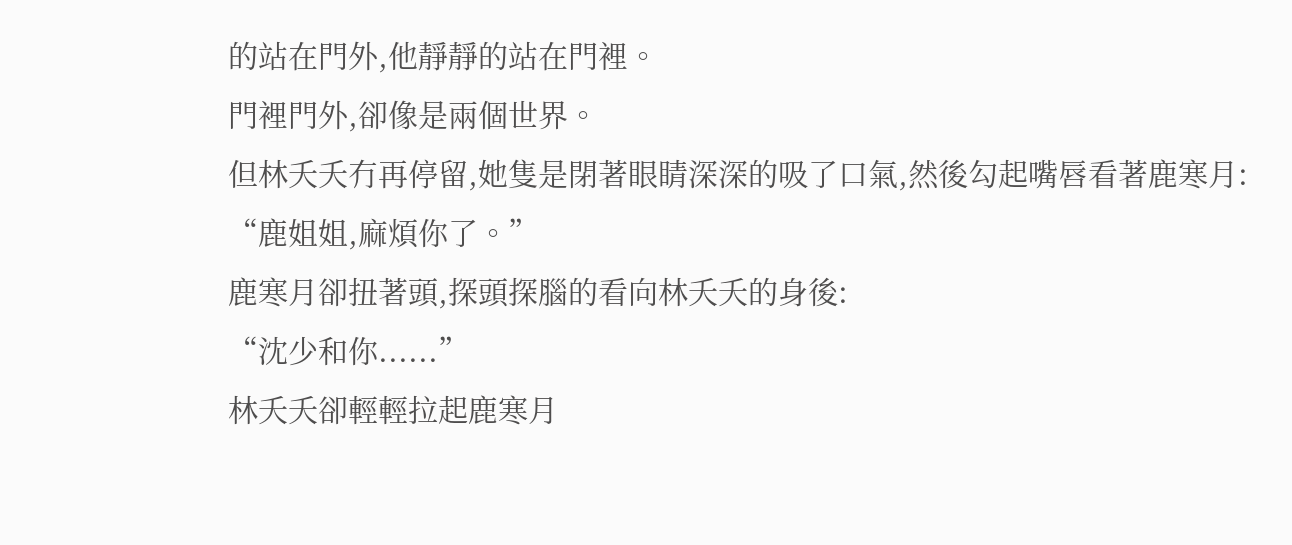的站在門外,他靜靜的站在門裡。
門裡門外,卻像是兩個世界。
但林夭夭冇再停留,她隻是閉著眼睛深深的吸了口氣,然後勾起嘴唇看著鹿寒月:
“鹿姐姐,麻煩你了。”
鹿寒月卻扭著頭,探頭探腦的看向林夭夭的身後:
“沈少和你......”
林夭夭卻輕輕拉起鹿寒月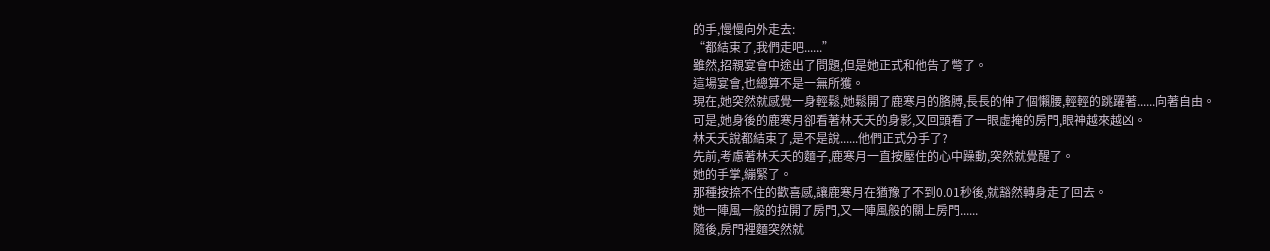的手,慢慢向外走去:
“都結束了,我們走吧......”
雖然,招親宴會中途出了問題,但是她正式和他告了彆了。
這場宴會,也總算不是一無所獲。
現在,她突然就感覺一身輕鬆,她鬆開了鹿寒月的胳膊,長長的伸了個懶腰,輕輕的跳躍著......向著自由。
可是,她身後的鹿寒月卻看著林夭夭的身影,又回頭看了一眼虛掩的房門,眼神越來越凶。
林夭夭說都結束了,是不是說......他們正式分手了?
先前,考慮著林夭夭的麵子,鹿寒月一直按壓住的心中躁動,突然就覺醒了。
她的手掌,繃緊了。
那種按捺不住的歡喜感,讓鹿寒月在猶豫了不到0.01秒後,就豁然轉身走了回去。
她一陣風一般的拉開了房門,又一陣風般的關上房門......
隨後,房門裡麵突然就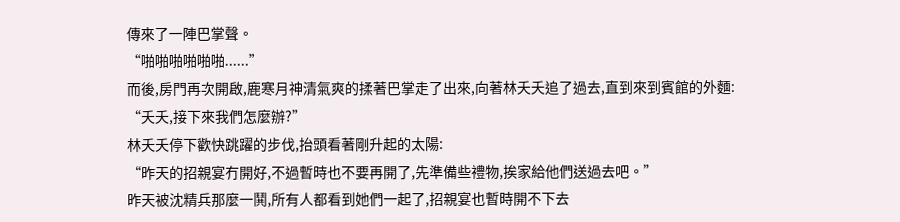傳來了一陣巴掌聲。
“啪啪啪啪啪啪......”
而後,房門再次開啟,鹿寒月神清氣爽的揉著巴掌走了出來,向著林夭夭追了過去,直到來到賓館的外麵:
“夭夭,接下來我們怎麼辦?”
林夭夭停下歡快跳躍的步伐,抬頭看著剛升起的太陽:
“昨天的招親宴冇開好,不過暫時也不要再開了,先準備些禮物,挨家給他們送過去吧。”
昨天被沈精兵那麼一鬨,所有人都看到她們一起了,招親宴也暫時開不下去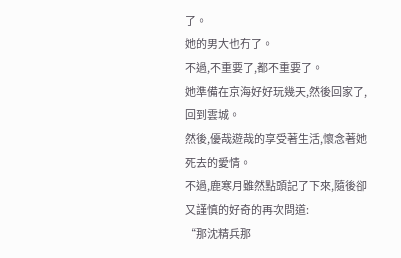了。
她的男大也冇了。
不過,不重要了,都不重要了。
她準備在京海好好玩幾天,然後回家了,回到雲城。
然後,優哉遊哉的享受著生活,懷念著她死去的愛情。
不過,鹿寒月雖然點頭記了下來,隨後卻又謹慎的好奇的再次問道:
“那沈精兵那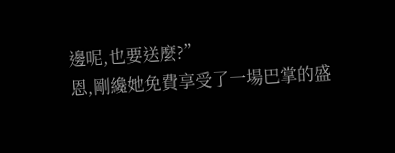邊呢,也要送麼?”
恩,剛纔她免費享受了一場巴掌的盛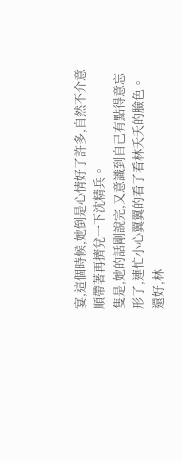宴,這個時候,她倒是心情好了許多,自然不介意順帶著再擠兌一下沈精兵。
隻是,她的話剛說完,又意識到自己有點得意忘形了,連忙小心翼翼的看了看林夭夭的臉色。
還好,林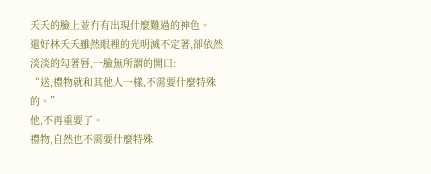夭夭的臉上並冇有出現什麼難過的神色。
還好林夭夭雖然眼裡的光明滅不定著,卻依然淡淡的勾著唇,一臉無所謂的開口:
“送,禮物就和其他人一樣,不需要什麼特殊的。”
他,不再重要了。
禮物,自然也不需要什麼特殊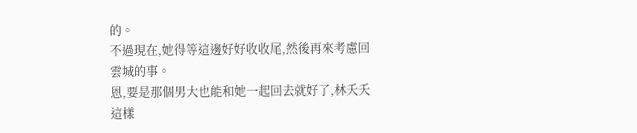的。
不過現在,她得等這邊好好收收尾,然後再來考慮回雲城的事。
恩,要是那個男大也能和她一起回去就好了,林夭夭這樣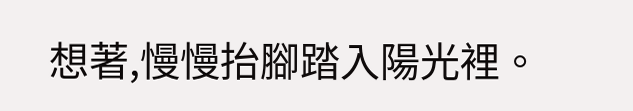想著,慢慢抬腳踏入陽光裡。